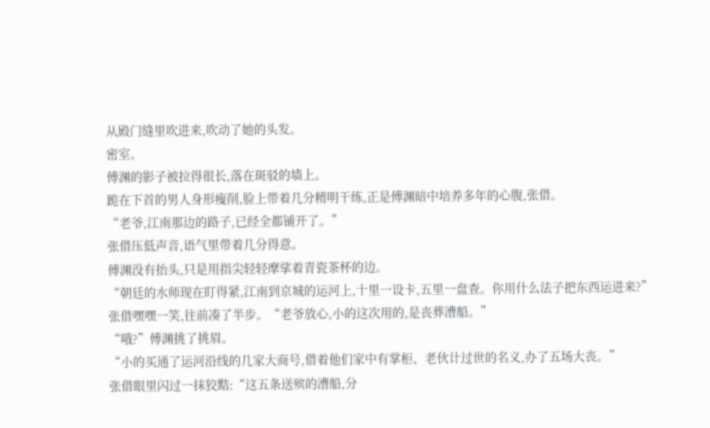从殿门缝里吹进来,吹动了她的头发。
密室。
傅渊的影子被拉得很长,落在斑驳的墙上。
跪在下首的男人身形瘦削,脸上带着几分精明干练,正是傅渊暗中培养多年的心腹,张借。
“老爷,江南那边的路子,已经全都铺开了。”
张借压低声音,语气里带着几分得意。
傅渊没有抬头,只是用指尖轻轻摩挲着青瓷茶杯的边。
“朝廷的水师现在盯得紧,江南到京城的运河上,十里一设卡,五里一盘查。你用什么法子把东西运进来?”
张借嘿嘿一笑,往前凑了半步。“老爷放心,小的这次用的,是丧葬漕船。”
“哦?”傅渊挑了挑眉。
“小的买通了运河沿线的几家大商号,借着他们家中有掌柜、老伙计过世的名义,办了五场大丧。”
张借眼里闪过一抹狡黠:“这五条送殡的漕船,分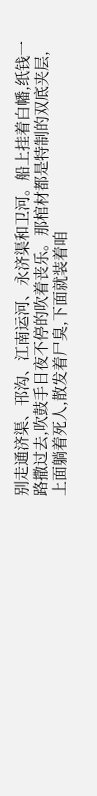别走通济渠、邗沟、江南运河、永济渠和卫河。船上挂着白幡,纸钱一路撒过去,吹鼓手日夜不停的吹着丧乐。那棺材都是特制的双底夹层,上面躺着死人,散发着尸臭,下面就装着咱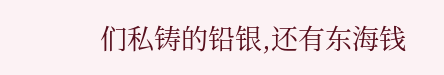们私铸的铅银,还有东海钱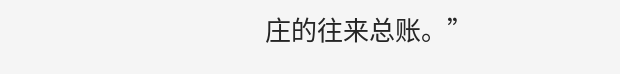庄的往来总账。”